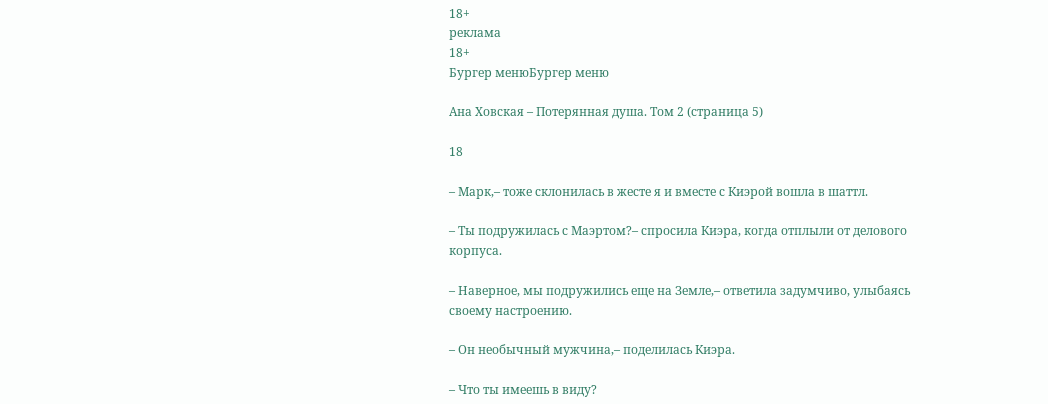18+
реклама
18+
Бургер менюБургер меню

Ана Ховская – Потерянная душа. Том 2 (страница 5)

18

– Марк,– тоже склонилась в жесте я и вместе с Киэрой вошла в шаттл.

– Ты подружилась с Маэртом?– спросила Киэра, когда отплыли от делового корпуса.

– Наверное, мы подружились еще на Земле,– ответила задумчиво, улыбаясь своему настроению.

– Он необычный мужчина,– поделилась Киэра.

– Что ты имеешь в виду?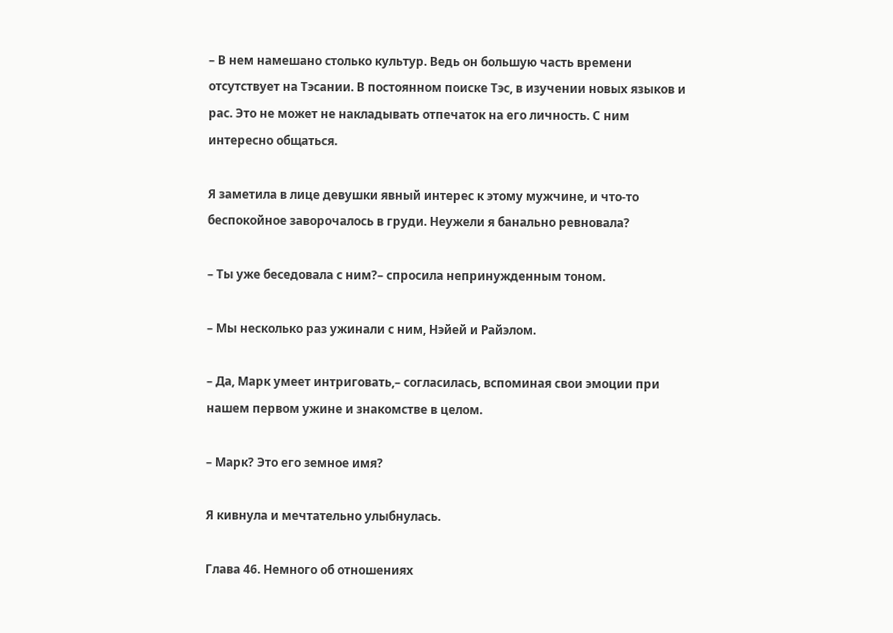– В нем намешано столько культур. Ведь он большую часть времени отсутствует на Тэсании. В постоянном поиске Тэс, в изучении новых языков и рас. Это не может не накладывать отпечаток на его личность. С ним интересно общаться.

Я заметила в лице девушки явный интерес к этому мужчине, и что-то беспокойное заворочалось в груди. Неужели я банально ревновала?

– Ты уже беседовала с ним?– спросила непринужденным тоном.

– Мы несколько раз ужинали с ним, Нэйей и Райэлом.

– Да, Марк умеет интриговать,– согласилась, вспоминая свои эмоции при нашем первом ужине и знакомстве в целом.

– Марк? Это его земное имя?

Я кивнула и мечтательно улыбнулась.

Глава 46. Немного об отношениях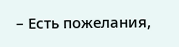– Есть пожелания,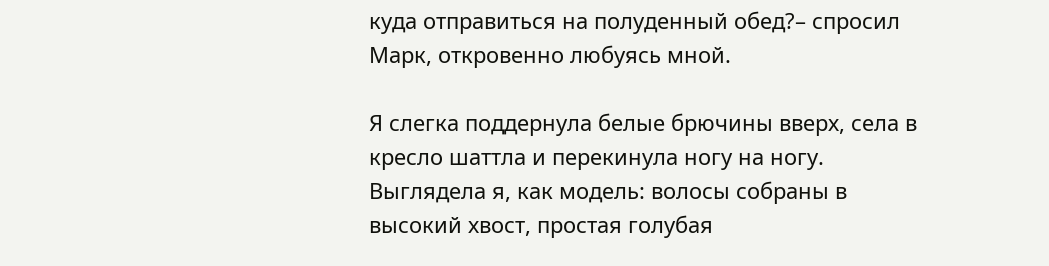куда отправиться на полуденный обед?– спросил Марк, откровенно любуясь мной.

Я слегка поддернула белые брючины вверх, села в кресло шаттла и перекинула ногу на ногу. Выглядела я, как модель: волосы собраны в высокий хвост, простая голубая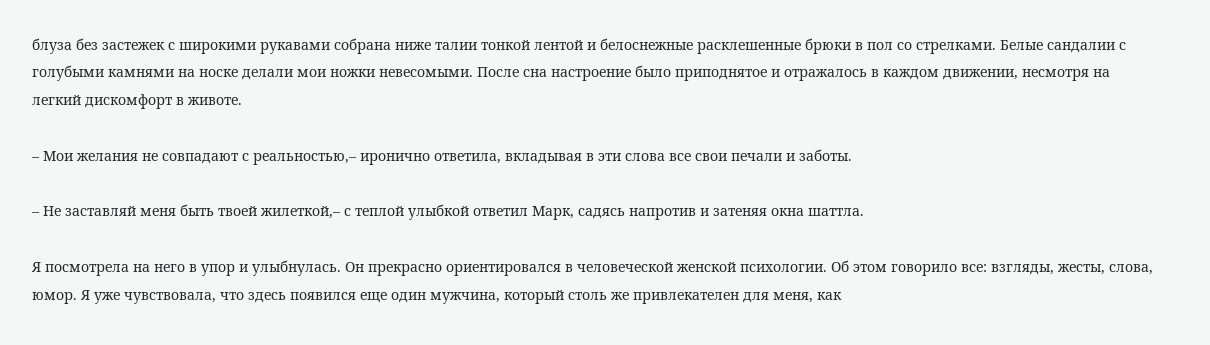блуза без застежек с широкими рукавами собрана ниже талии тонкой лентой и белоснежные расклешенные брюки в пол со стрелками. Белые сандалии с голубыми камнями на носке делали мои ножки невесомыми. После сна настроение было приподнятое и отражалось в каждом движении, несмотря на легкий дискомфорт в животе.

– Мои желания не совпадают с реальностью,– иронично ответила, вкладывая в эти слова все свои печали и заботы.

– Не заставляй меня быть твоей жилеткой,– с теплой улыбкой ответил Марк, садясь напротив и затеняя окна шаттла.

Я посмотрела на него в упор и улыбнулась. Он прекрасно ориентировался в человеческой женской психологии. Об этом говорило все: взгляды, жесты, слова, юмор. Я уже чувствовала, что здесь появился еще один мужчина, который столь же привлекателен для меня, как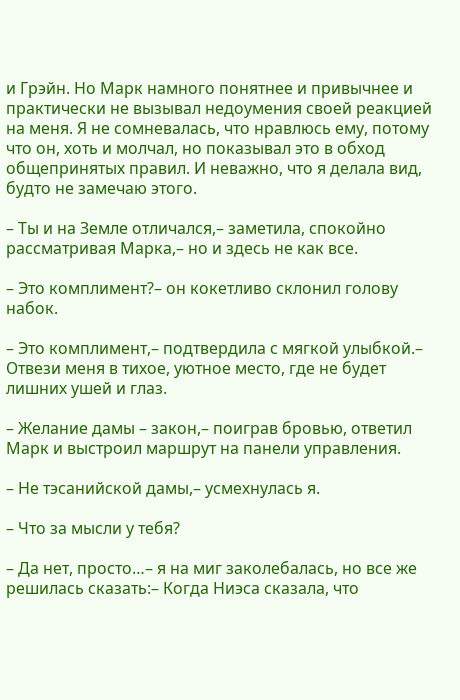и Грэйн. Но Марк намного понятнее и привычнее и практически не вызывал недоумения своей реакцией на меня. Я не сомневалась, что нравлюсь ему, потому что он, хоть и молчал, но показывал это в обход общепринятых правил. И неважно, что я делала вид, будто не замечаю этого.

– Ты и на Земле отличался,– заметила, спокойно рассматривая Марка,– но и здесь не как все.

– Это комплимент?– он кокетливо склонил голову набок.

– Это комплимент,– подтвердила с мягкой улыбкой.– Отвези меня в тихое, уютное место, где не будет лишних ушей и глаз.

– Желание дамы – закон,– поиграв бровью, ответил Марк и выстроил маршрут на панели управления.

– Не тэсанийской дамы,– усмехнулась я.

– Что за мысли у тебя?

– Да нет, просто…– я на миг заколебалась, но все же решилась сказать:– Когда Ниэса сказала, что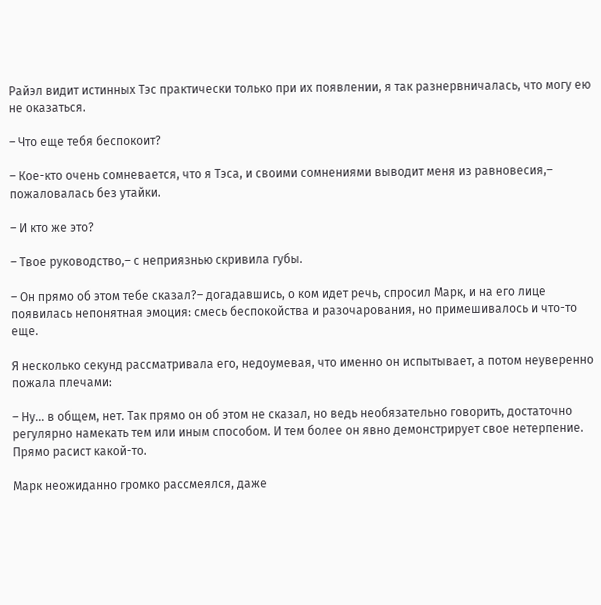Райэл видит истинных Тэс практически только при их появлении, я так разнервничалась, что могу ею не оказаться.

– Что еще тебя беспокоит?

– Кое-кто очень сомневается, что я Тэса, и своими сомнениями выводит меня из равновесия,– пожаловалась без утайки.

– И кто же это?

– Твое руководство,– с неприязнью скривила губы.

– Он прямо об этом тебе сказал?– догадавшись, о ком идет речь, спросил Марк, и на его лице появилась непонятная эмоция: смесь беспокойства и разочарования, но примешивалось и что-то еще.

Я несколько секунд рассматривала его, недоумевая, что именно он испытывает, а потом неуверенно пожала плечами:

– Ну… в общем, нет. Так прямо он об этом не сказал, но ведь необязательно говорить, достаточно регулярно намекать тем или иным способом. И тем более он явно демонстрирует свое нетерпение. Прямо расист какой-то.

Марк неожиданно громко рассмеялся, даже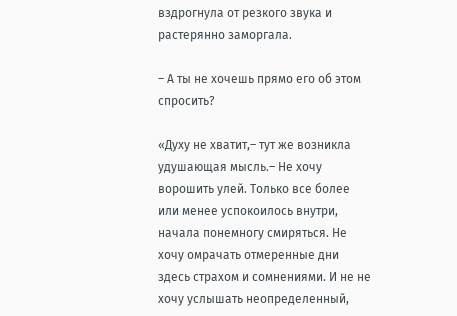вздрогнула от резкого звука и растерянно заморгала.

– А ты не хочешь прямо его об этом спросить?

«Духу не хватит,– тут же возникла удушающая мысль.– Не хочу ворошить улей. Только все более или менее успокоилось внутри, начала понемногу смиряться. Не хочу омрачать отмеренные дни здесь страхом и сомнениями. И не не хочу услышать неопределенный,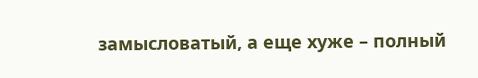замысловатый, а еще хуже – полный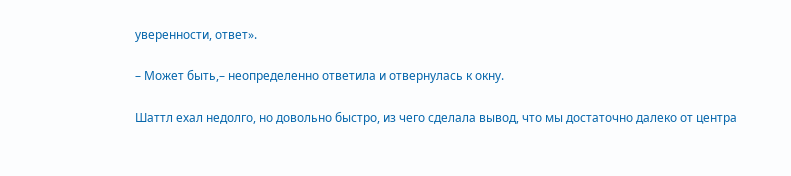уверенности, ответ».

– Может быть,– неопределенно ответила и отвернулась к окну.

Шаттл ехал недолго, но довольно быстро, из чего сделала вывод, что мы достаточно далеко от центра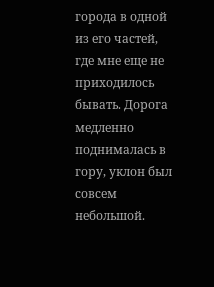города в одной из его частей, где мне еще не приходилось бывать. Дорога медленно поднималась в гору, уклон был совсем небольшой.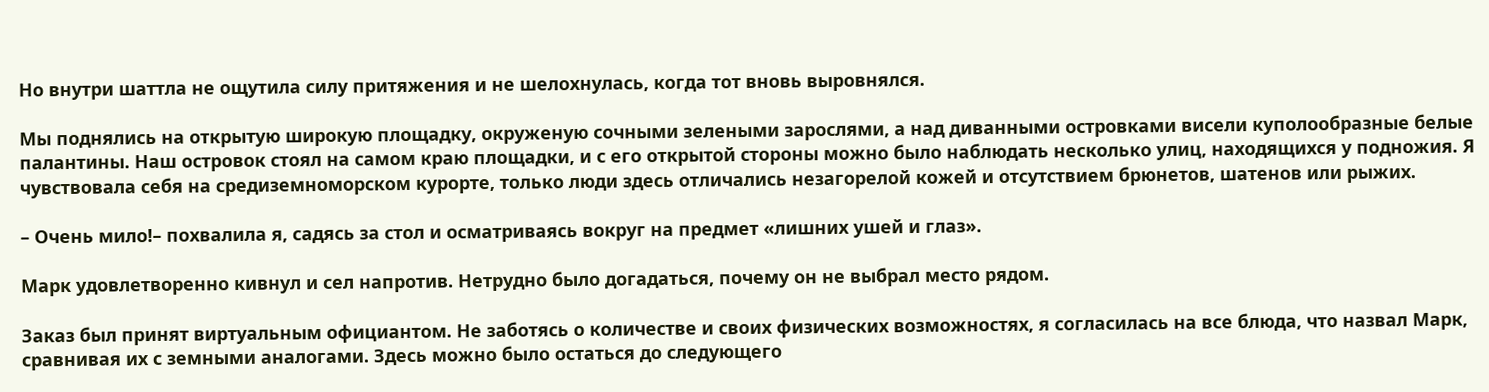Но внутри шаттла не ощутила силу притяжения и не шелохнулась, когда тот вновь выровнялся.

Мы поднялись на открытую широкую площадку, окруженую сочными зелеными зарослями, а над диванными островками висели куполообразные белые палантины. Наш островок стоял на самом краю площадки, и с его открытой стороны можно было наблюдать несколько улиц, находящихся у подножия. Я чувствовала себя на средиземноморском курорте, только люди здесь отличались незагорелой кожей и отсутствием брюнетов, шатенов или рыжих.

– Очень мило!– похвалила я, садясь за стол и осматриваясь вокруг на предмет «лишних ушей и глаз».

Марк удовлетворенно кивнул и сел напротив. Нетрудно было догадаться, почему он не выбрал место рядом.

Заказ был принят виртуальным официантом. Не заботясь о количестве и своих физических возможностях, я согласилась на все блюда, что назвал Марк, сравнивая их с земными аналогами. Здесь можно было остаться до следующего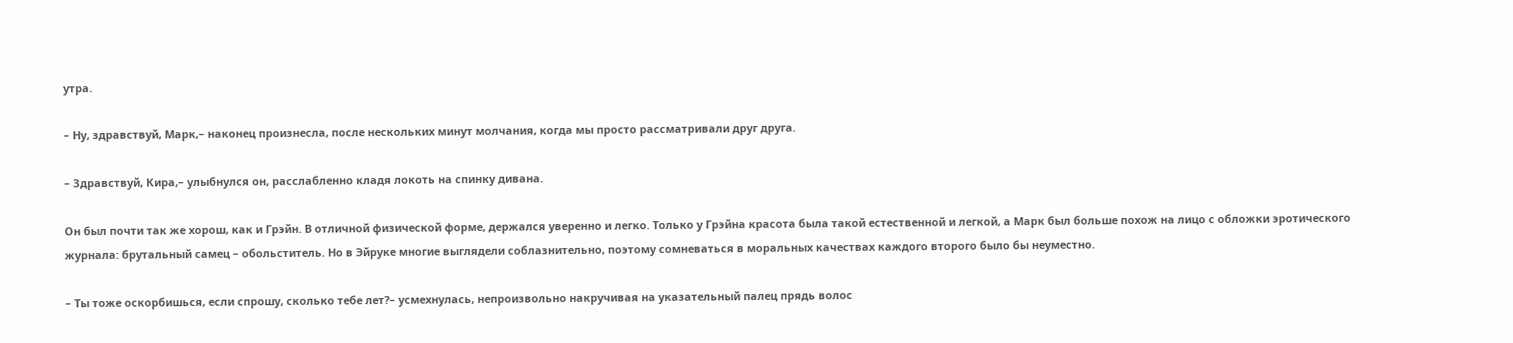утра.

– Ну, здравствуй, Марк,– наконец произнесла, после нескольких минут молчания, когда мы просто рассматривали друг друга.

– Здравствуй, Кира,– улыбнулся он, расслабленно кладя локоть на спинку дивана.

Он был почти так же хорош, как и Грэйн. В отличной физической форме, держался уверенно и легко. Только у Грэйна красота была такой естественной и легкой, а Марк был больше похож на лицо с обложки эротического журнала: брутальный самец – обольститель. Но в Эйруке многие выглядели соблазнительно, поэтому сомневаться в моральных качествах каждого второго было бы неуместно.

– Ты тоже оскорбишься, если спрошу, сколько тебе лет?– усмехнулась, непроизвольно накручивая на указательный палец прядь волос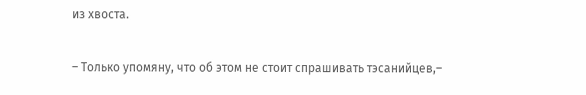из хвоста.

– Только упомяну, что об этом не стоит спрашивать тэсанийцев,–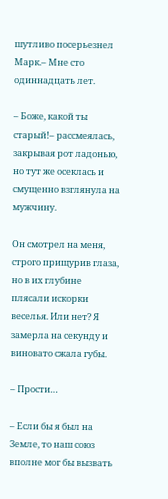шутливо посерьезнел Марк.– Мне сто одиннадцать лет.

– Боже, какой ты старый!– рассмеялась, закрывая рот ладонью, но тут же осеклась и смущенно взглянула на мужчину.

Он смотрел на меня, строго прищурив глаза, но в их глубине плясали искорки веселья. Или нет? Я замерла на секунду и виновато сжала губы.

– Прости…

– Если бы я был на Земле, то наш союз вполне мог бы вызвать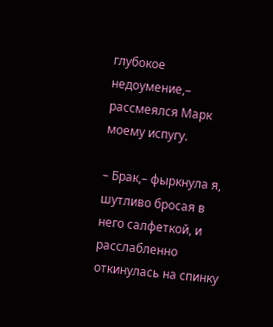глубокое недоумение,– рассмеялся Марк моему испугу.

– Брак,– фыркнула я, шутливо бросая в него салфеткой, и расслабленно откинулась на спинку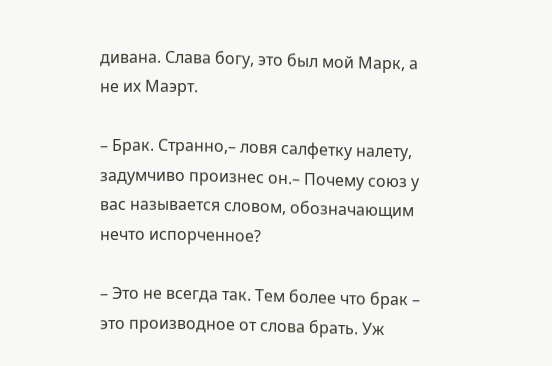дивана. Слава богу, это был мой Марк, а не их Маэрт.

– Брак. Странно,– ловя салфетку налету, задумчиво произнес он.– Почему союз у вас называется словом, обозначающим нечто испорченное?

– Это не всегда так. Тем более что брак – это производное от слова брать. Уж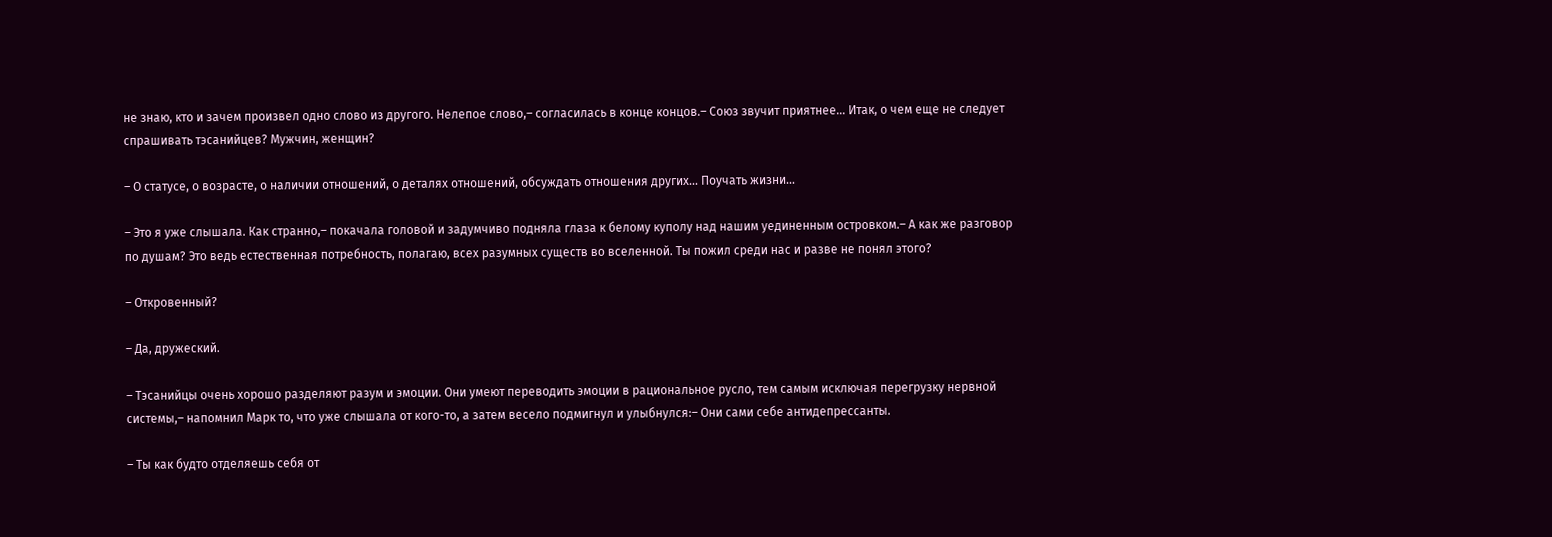не знаю, кто и зачем произвел одно слово из другого. Нелепое слово,– согласилась в конце концов.– Союз звучит приятнее… Итак, о чем еще не следует спрашивать тэсанийцев? Мужчин, женщин?

– О статусе, о возрасте, о наличии отношений, о деталях отношений, обсуждать отношения других… Поучать жизни…

– Это я уже слышала. Как странно,– покачала головой и задумчиво подняла глаза к белому куполу над нашим уединенным островком.– А как же разговор по душам? Это ведь естественная потребность, полагаю, всех разумных существ во вселенной. Ты пожил среди нас и разве не понял этого?

– Откровенный?

– Да, дружеский.

– Тэсанийцы очень хорошо разделяют разум и эмоции. Они умеют переводить эмоции в рациональное русло, тем самым исключая перегрузку нервной системы,– напомнил Марк то, что уже слышала от кого-то, а затем весело подмигнул и улыбнулся:– Они сами себе антидепрессанты.

– Ты как будто отделяешь себя от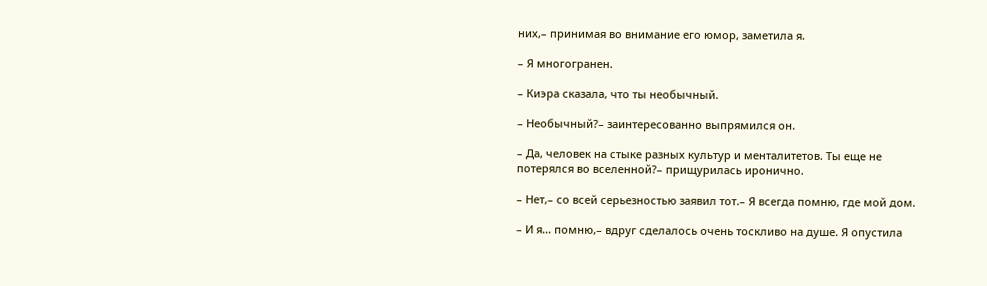них,– принимая во внимание его юмор, заметила я.

– Я многогранен.

– Киэра сказала, что ты необычный.

– Необычный?– заинтересованно выпрямился он.

– Да, человек на стыке разных культур и менталитетов. Ты еще не потерялся во вселенной?– прищурилась иронично.

– Нет,– со всей серьезностью заявил тот.– Я всегда помню, где мой дом.

– И я… помню,– вдруг сделалось очень тоскливо на душе. Я опустила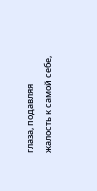глаза, подавляя жалость к самой себе,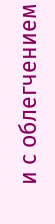и с облегчением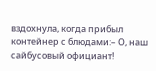вздохнула, когда прибыл контейнер с блюдами:– О, наш сайбусовый официант!